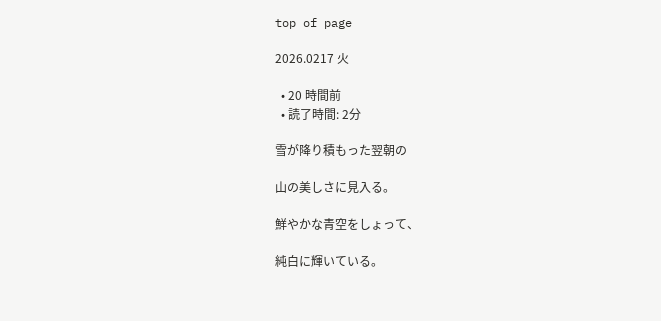top of page

2026.0217 火

  • 20 時間前
  • 読了時間: 2分

雪が降り積もった翌朝の

山の美しさに見入る。

鮮やかな青空をしょって、

純白に輝いている。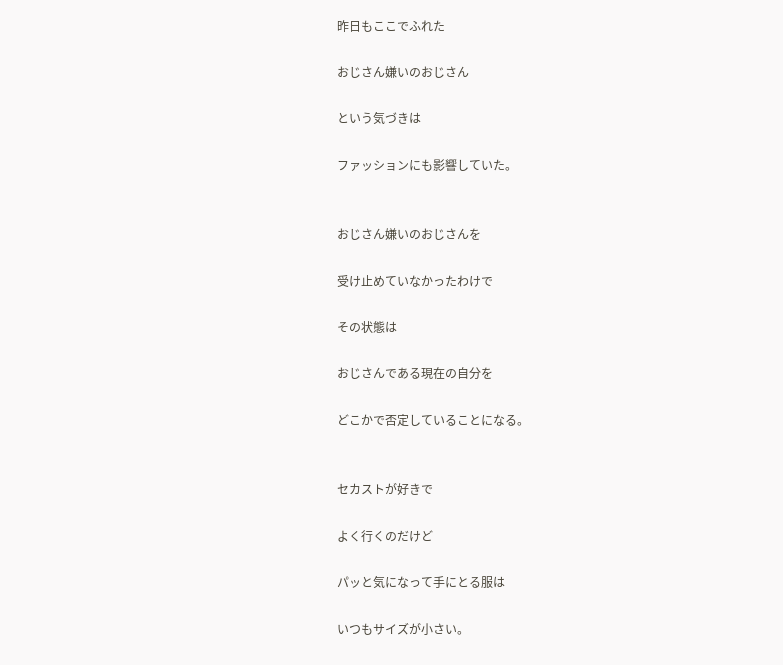昨日もここでふれた

おじさん嫌いのおじさん

という気づきは

ファッションにも影響していた。


おじさん嫌いのおじさんを

受け止めていなかったわけで

その状態は

おじさんである現在の自分を

どこかで否定していることになる。


セカストが好きで

よく行くのだけど

パッと気になって手にとる服は

いつもサイズが小さい。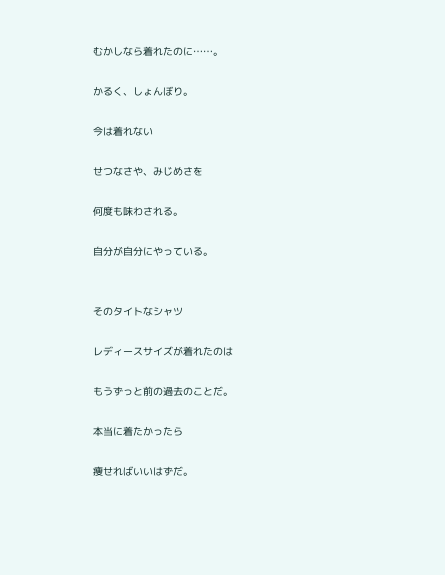むかしなら着れたのに……。

かるく、しょんぼり。

今は着れない

せつなさや、みじめさを

何度も味わされる。

自分が自分にやっている。


そのタイトなシャツ

レディースサイズが着れたのは

もうずっと前の過去のことだ。

本当に着たかったら

痩せればいいはずだ。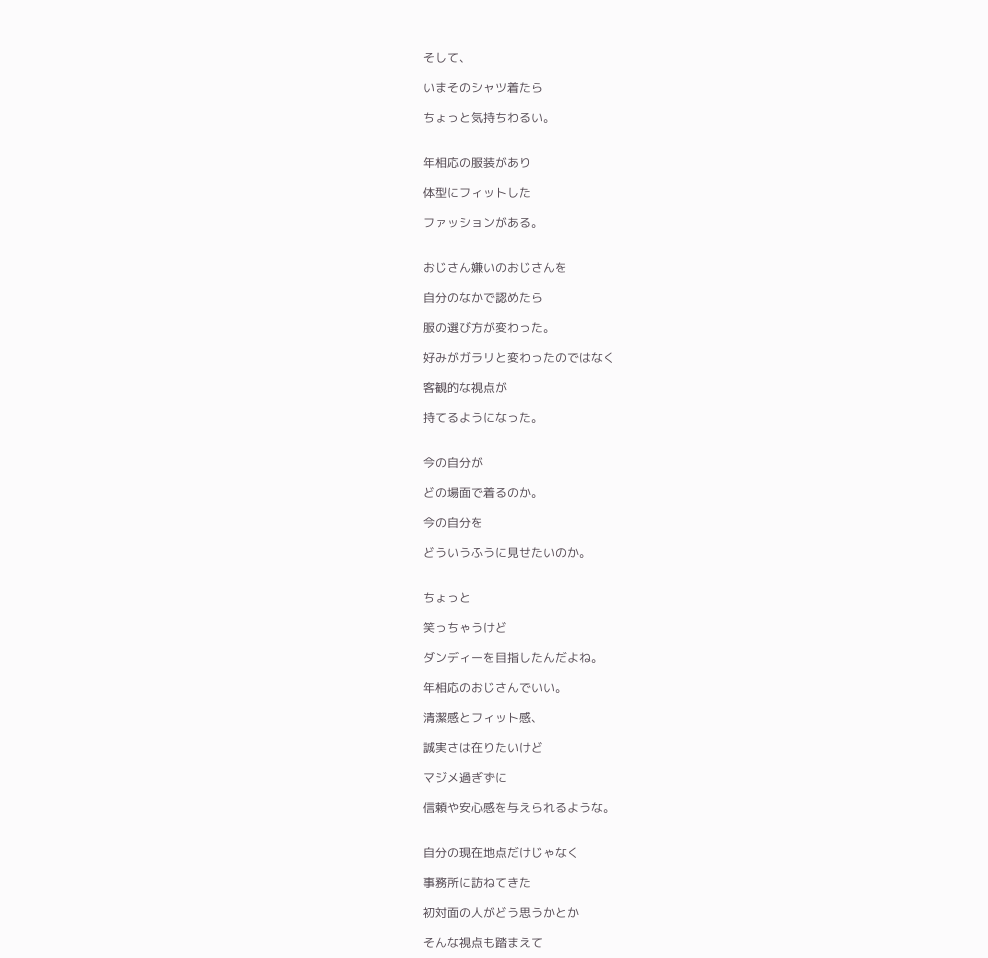そして、

いまそのシャツ着たら

ちょっと気持ちわるい。


年相応の服装があり

体型にフィットした

ファッションがある。


おじさん嫌いのおじさんを

自分のなかで認めたら

服の選び方が変わった。

好みがガラリと変わったのではなく

客観的な視点が

持てるようになった。


今の自分が

どの場面で着るのか。

今の自分を

どういうふうに見せたいのか。


ちょっと

笑っちゃうけど

ダンディーを目指したんだよね。

年相応のおじさんでいい。

清潔感とフィット感、

誠実さは在りたいけど

マジメ過ぎずに

信頼や安心感を与えられるような。


自分の現在地点だけじゃなく

事務所に訪ねてきた

初対面の人がどう思うかとか

そんな視点も踏まえて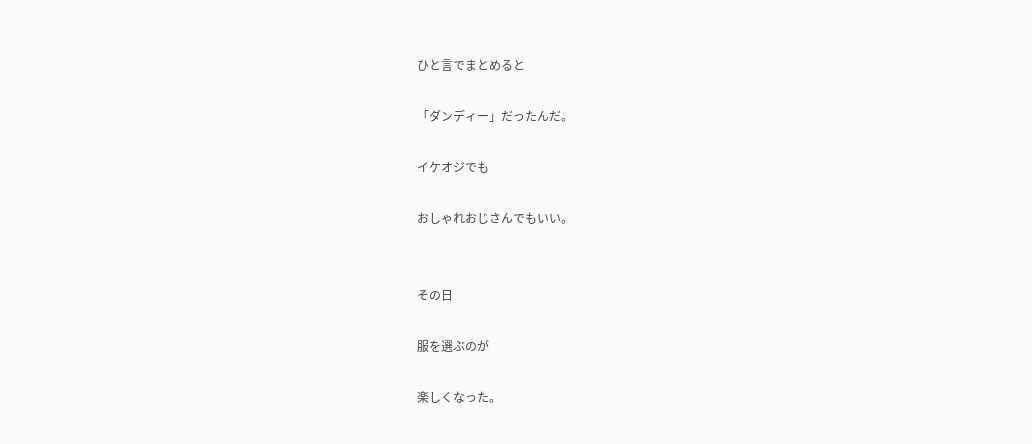ひと言でまとめると

「ダンディー」だったんだ。

イケオジでも

おしゃれおじさんでもいい。


その日

服を選ぶのが

楽しくなった。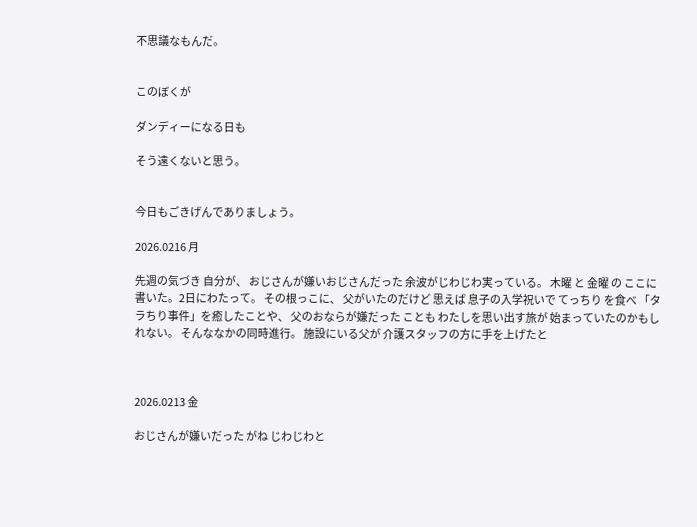不思議なもんだ。


このぼくが

ダンディーになる日も

そう遠くないと思う。


今日もごきげんでありましょう。

2026.0216 月

先週の気づき 自分が、 おじさんが嫌いおじさんだった 余波がじわじわ実っている。 木曜 と 金曜 の ここに書いた。2日にわたって。 その根っこに、 父がいたのだけど 思えば 息子の入学祝いで てっちり を食べ 「タラちり事件」を癒したことや、 父のおならが嫌だった ことも わたしを思い出す旅が 始まっていたのかもしれない。 そんななかの同時進行。 施設にいる父が 介護スタッフの方に手を上げたと



2026.0213 金

おじさんが嫌いだった がね じわじわと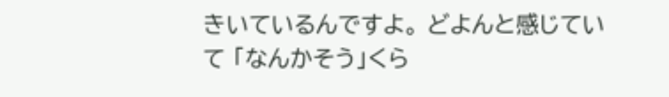きいているんですよ。 どよんと感じていて 「なんかそう」くら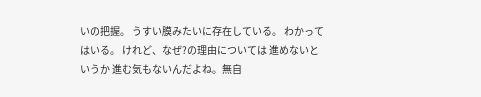いの把握。 うすい膜みたいに存在している。 わかってはいる。 けれど、なぜ?の理由については 進めないというか 進む気もないんだよね。無自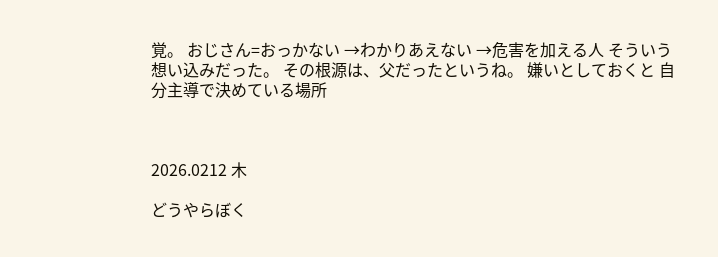覚。 おじさん=おっかない →わかりあえない →危害を加える人 そういう想い込みだった。 その根源は、父だったというね。 嫌いとしておくと 自分主導で決めている場所



2026.0212 木

どうやらぼく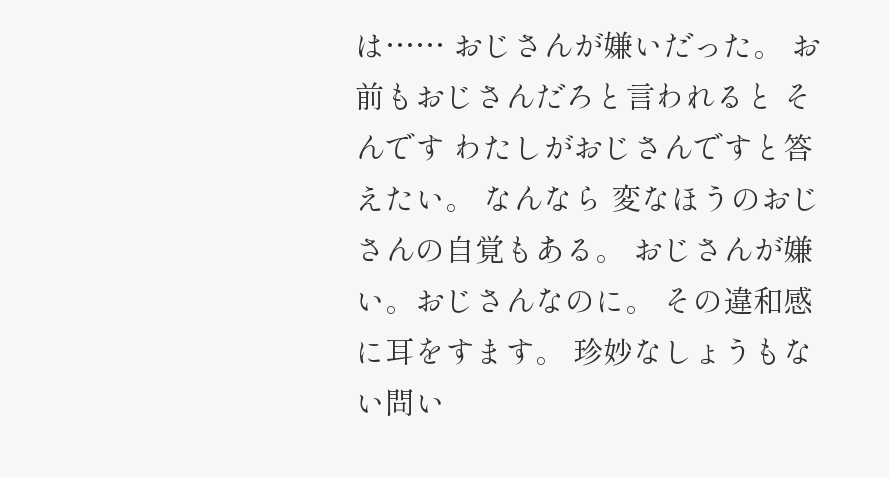は…… おじさんが嫌いだった。 お前もおじさんだろと言われると そんです わたしがおじさんですと答えたい。 なんなら 変なほうのおじさんの自覚もある。 おじさんが嫌い。おじさんなのに。 その違和感に耳をすます。 珍妙なしょうもない問い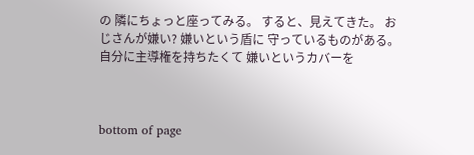の 隣にちょっと座ってみる。 すると、見えてきた。 おじさんが嫌い? 嫌いという盾に 守っているものがある。 自分に主導権を持ちたくて 嫌いというカバーを



bottom of page